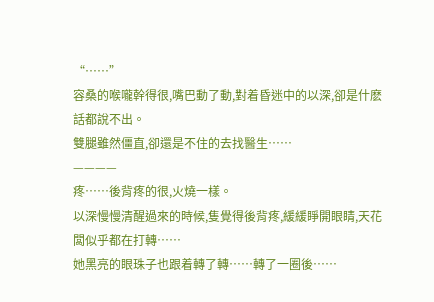“……”
容桑的喉嚨幹得很,嘴巴動了動,對着昏迷中的以深,卻是什麽話都說不出。
雙腿雖然僵直,卻還是不住的去找醫生……
————
疼……後背疼的很,火燒一樣。
以深慢慢清醒過來的時候,隻覺得後背疼,緩緩睜開眼睛,天花闆似乎都在打轉……
她黑亮的眼珠子也跟着轉了轉……轉了一圈後……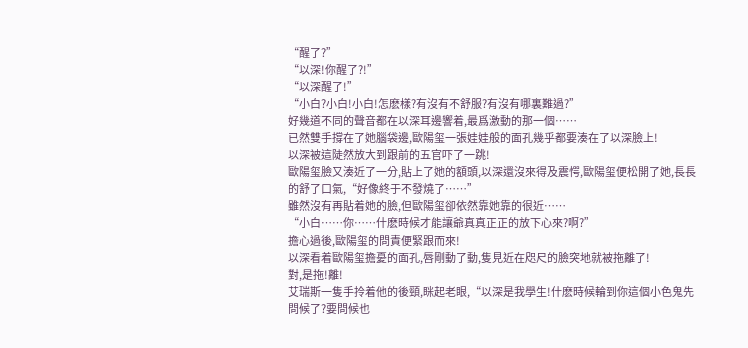“醒了?”
“以深!你醒了?!”
“以深醒了!”
“小白?小白!小白!怎麽樣?有沒有不舒服?有沒有哪裏難過?”
好幾道不同的聲音都在以深耳邊響着,最爲激動的那一個……
已然雙手撐在了她腦袋邊,歐陽玺一張娃娃般的面孔幾乎都要湊在了以深臉上!
以深被這陡然放大到跟前的五官吓了一跳!
歐陽玺臉又湊近了一分,貼上了她的額頭,以深還沒來得及震愕,歐陽玺便松開了她,長長的舒了口氣,“好像終于不發燒了……”
雖然沒有再貼着她的臉,但歐陽玺卻依然靠她靠的很近……
“小白……你……什麽時候才能讓爺真真正正的放下心來?啊?”
擔心過後,歐陽玺的問責便緊跟而來!
以深看着歐陽玺擔憂的面孔,唇剛動了動,隻見近在咫尺的臉突地就被拖離了!
對,是拖!離!
艾瑞斯一隻手拎着他的後頸,眯起老眼,“以深是我學生!什麽時候輪到你這個小色鬼先問候了?要問候也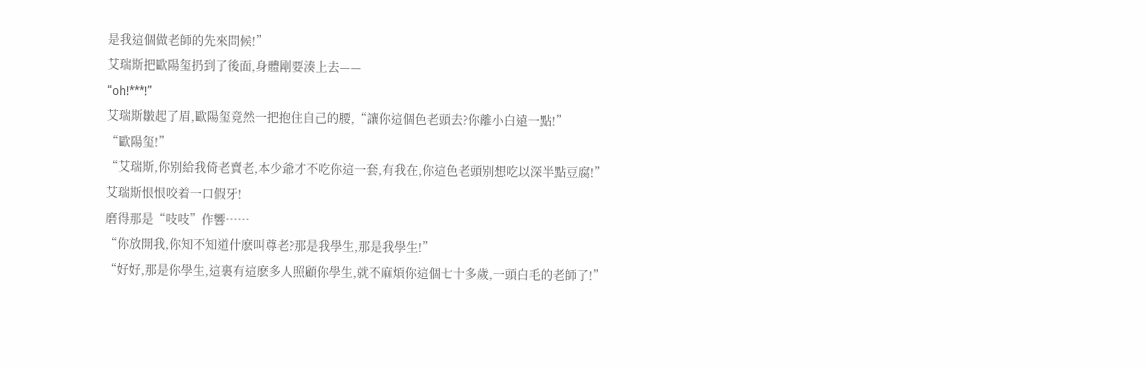是我這個做老師的先來問候!”
艾瑞斯把歐陽玺扔到了後面,身體剛要湊上去——
“oh!***!”
艾瑞斯皺起了眉,歐陽玺竟然一把抱住自己的腰,“讓你這個色老頭去?你離小白遠一點!”
“歐陽玺!”
“艾瑞斯,你别給我倚老賣老,本少爺才不吃你這一套,有我在,你這色老頭别想吃以深半點豆腐!”
艾瑞斯恨恨咬着一口假牙!
磨得那是“吱吱”作響……
“你放開我,你知不知道什麽叫尊老?那是我學生,那是我學生!”
“好好,那是你學生,這裏有這麽多人照顧你學生,就不麻煩你這個七十多歲,一頭白毛的老師了!”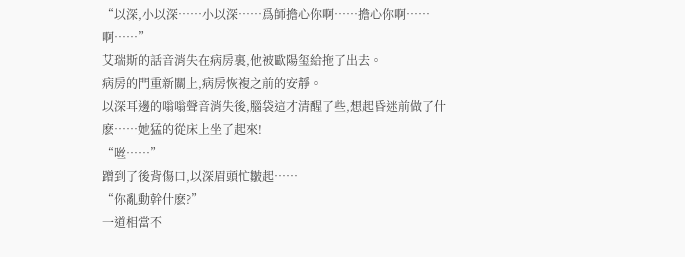“以深,小以深……小以深……爲師擔心你啊……擔心你啊……啊……”
艾瑞斯的話音消失在病房裏,他被歐陽玺給拖了出去。
病房的門重新關上,病房恢複之前的安靜。
以深耳邊的嗡嗡聲音消失後,腦袋這才清醒了些,想起昏迷前做了什麽……她猛的從床上坐了起來!
“咝……”
蹭到了後背傷口,以深眉頭忙皺起……
“你亂動幹什麽?”
一道相當不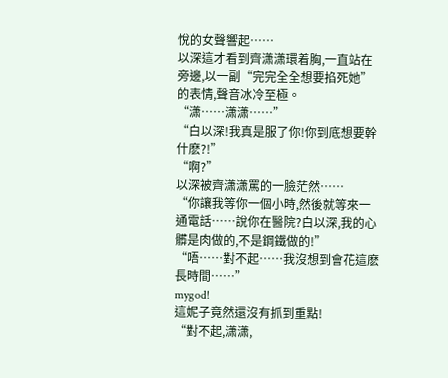悅的女聲響起……
以深這才看到齊潇潇環着胸,一直站在旁邊,以一副“完完全全想要掐死她”的表情,聲音冰冷至極。
“潇……潇潇……”
“白以深!我真是服了你!你到底想要幹什麽?!”
“啊?”
以深被齊潇潇罵的一臉茫然……
“你讓我等你一個小時,然後就等來一通電話……說你在醫院?白以深,我的心髒是肉做的,不是鋼鐵做的!”
“唔……對不起……我沒想到會花這麽長時間……”
mygod!
這妮子竟然還沒有抓到重點!
“對不起,潇潇,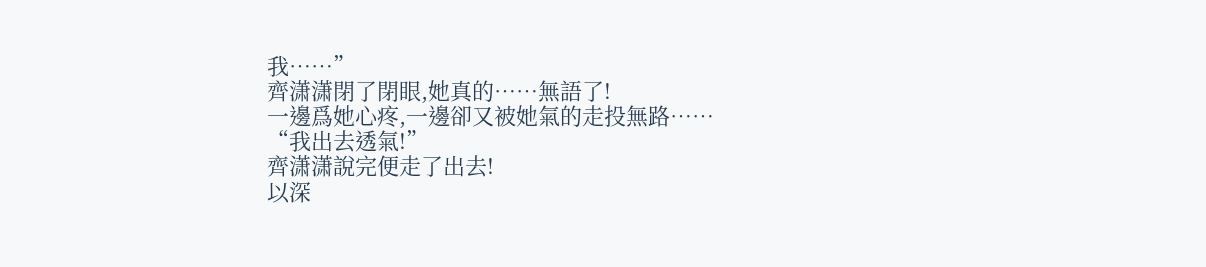我……”
齊潇潇閉了閉眼,她真的……無語了!
一邊爲她心疼,一邊卻又被她氣的走投無路……
“我出去透氣!”
齊潇潇說完便走了出去!
以深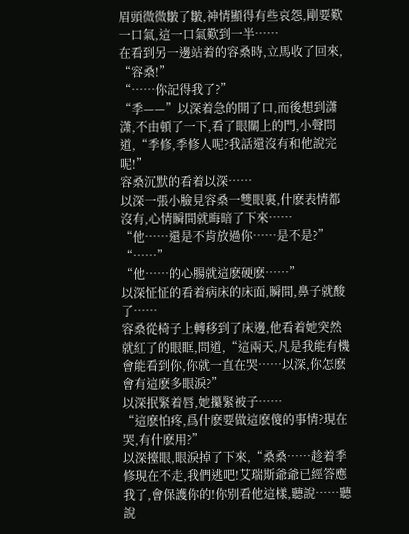眉頭微微皺了皺,神情顯得有些哀怨,剛要歎一口氣,這一口氣歎到一半……
在看到另一邊站着的容桑時,立馬收了回來,
“容桑!”
“……你記得我了?”
“季——”以深着急的開了口,而後想到潇潇,不由頓了一下,看了眼關上的門,小聲問道,“季修,季修人呢?我話還沒有和他說完呢!”
容桑沉默的看着以深……
以深一張小臉見容桑一雙眼裏,什麽表情都沒有,心情瞬間就晦暗了下來……
“他……還是不肯放過你……是不是?”
“……”
“他……的心腸就這麽硬麽……”
以深怔怔的看着病床的床面,瞬間,鼻子就酸了……
容桑從椅子上轉移到了床邊,他看着她突然就紅了的眼眶,問道,“這兩天,凡是我能有機會能看到你,你就一直在哭……以深,你怎麽會有這麽多眼淚?”
以深抿緊着唇,她攥緊被子……
“這麽怕疼,爲什麽要做這麽傻的事情?現在哭,有什麽用?”
以深擡眼,眼淚掉了下來,“桑桑……趁着季修現在不走,我們逃吧!艾瑞斯爺爺已經答應我了,會保護你的!你别看他這樣,聽說……聽說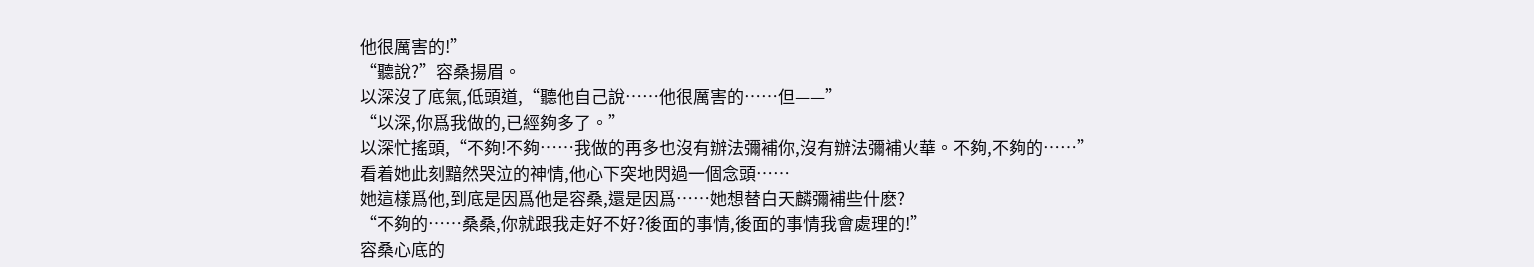他很厲害的!”
“聽說?”容桑揚眉。
以深沒了底氣,低頭道,“聽他自己說……他很厲害的……但——”
“以深,你爲我做的,已經夠多了。”
以深忙搖頭,“不夠!不夠……我做的再多也沒有辦法彌補你,沒有辦法彌補火華。不夠,不夠的……”
看着她此刻黯然哭泣的神情,他心下突地閃過一個念頭……
她這樣爲他,到底是因爲他是容桑,還是因爲……她想替白天麟彌補些什麽?
“不夠的……桑桑,你就跟我走好不好?後面的事情,後面的事情我會處理的!”
容桑心底的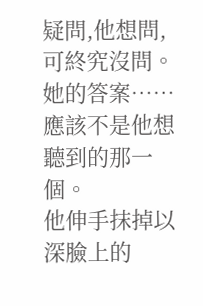疑問,他想問,可終究沒問。
她的答案……應該不是他想聽到的那一個。
他伸手抹掉以深臉上的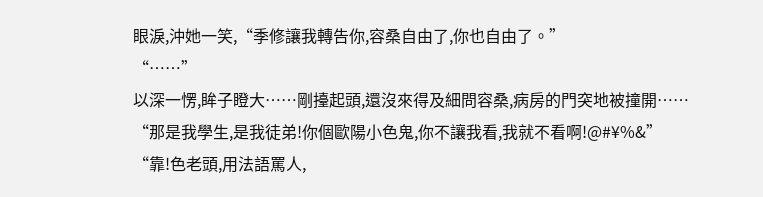眼淚,沖她一笑,“季修讓我轉告你,容桑自由了,你也自由了。”
“……”
以深一愣,眸子瞪大……剛擡起頭,還沒來得及細問容桑,病房的門突地被撞開……
“那是我學生,是我徒弟!你個歐陽小色鬼,你不讓我看,我就不看啊!@#¥%&”
“靠!色老頭,用法語罵人,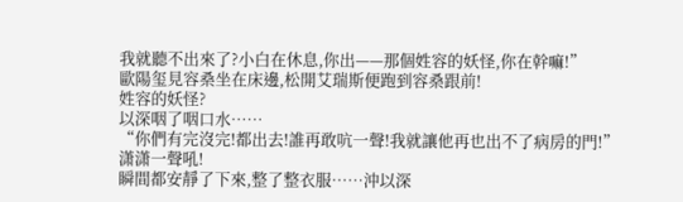我就聽不出來了?小白在休息,你出——那個姓容的妖怪,你在幹嘛!”
歐陽玺見容桑坐在床邊,松開艾瑞斯便跑到容桑跟前!
姓容的妖怪?
以深咽了咽口水……
“你們有完沒完!都出去!誰再敢吭一聲!我就讓他再也出不了病房的門!”
潇潇一聲吼!
瞬間都安靜了下來,整了整衣服……沖以深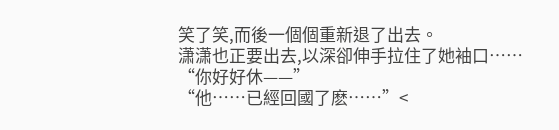笑了笑,而後一個個重新退了出去。
潇潇也正要出去,以深卻伸手拉住了她袖口……
“你好好休——”
“他……已經回國了麽……”<